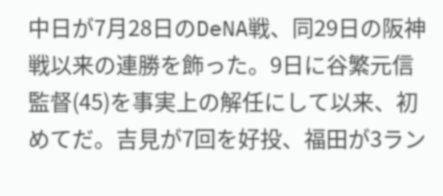中日が7月28日のDeNA戦、同29日の阪神戦以来の連勝を飾った。9日に谷繁元信監督(45)を事実上の解任にして以来、初めてだ。吉見が7回を好投、福田が3ラン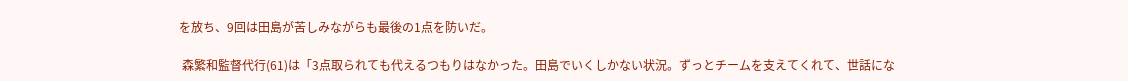を放ち、9回は田島が苦しみながらも最後の1点を防いだ。

 森繁和監督代行(61)は「3点取られても代えるつもりはなかった。田島でいくしかない状況。ずっとチームを支えてくれて、世話にな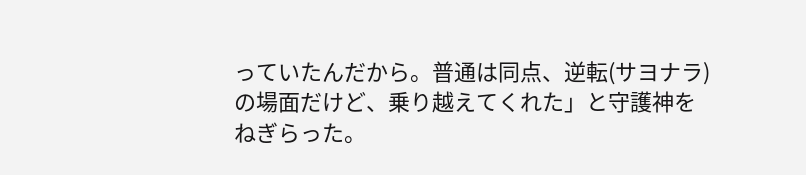っていたんだから。普通は同点、逆転(サヨナラ)の場面だけど、乗り越えてくれた」と守護神をねぎらった。